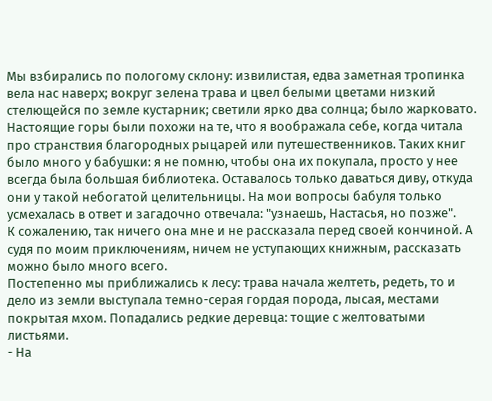Мы взбирались по пологому склону: извилистая, едва заметная тропинка вела нас наверх; вокруг зелена трава и цвел белыми цветами низкий стелющейся по земле кустарник; светили ярко два солнца; было жарковато.
Настоящие горы были похожи на те, что я воображала себе, когда читала про странствия благородных рыцарей или путешественников. Таких книг было много у бабушки: я не помню, чтобы она их покупала, просто у нее всегда была большая библиотека. Оставалось только даваться диву, откуда они у такой небогатой целительницы. На мои вопросы бабуля только усмехалась в ответ и загадочно отвечала: "узнаешь, Настасья, но позже".
К сожалению, так ничего она мне и не рассказала перед своей кончиной. А судя по моим приключениям, ничем не уступающих книжным, рассказать можно было много всего.
Постепенно мы приближались к лесу: трава начала желтеть, редеть, то и дело из земли выступала темно-серая гордая порода, лысая, местами покрытая мхом. Попадались редкие деревца: тощие с желтоватыми листьями.
- На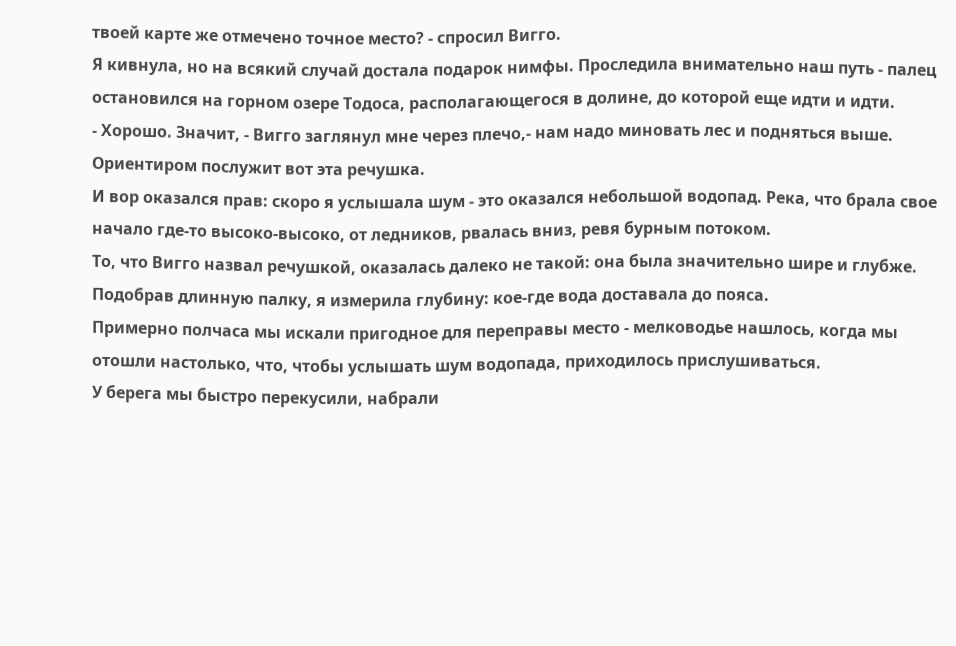твоей карте же отмечено точное место? - спросил Вигго.
Я кивнула, но на всякий случай достала подарок нимфы. Проследила внимательно наш путь - палец остановился на горном озере Тодоса, располагающегося в долине, до которой еще идти и идти.
- Хорошо. Значит, - Вигго заглянул мне через плечо,- нам надо миновать лес и подняться выше. Ориентиром послужит вот эта речушка.
И вор оказался прав: скоро я услышала шум - это оказался небольшой водопад. Река, что брала свое начало где-то высоко-высоко, от ледников, рвалась вниз, ревя бурным потоком.
То, что Вигго назвал речушкой, оказалась далеко не такой: она была значительно шире и глубже. Подобрав длинную палку, я измерила глубину: кое-где вода доставала до пояса.
Примерно полчаса мы искали пригодное для переправы место - мелководье нашлось, когда мы отошли настолько, что, чтобы услышать шум водопада, приходилось прислушиваться.
У берега мы быстро перекусили, набрали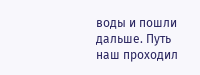воды и пошли дальше. Путь наш проходил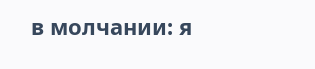в молчании: я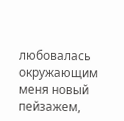любовалась окружающим меня новый пейзажем,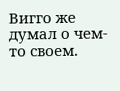Вигго же думал о чем-то своем.